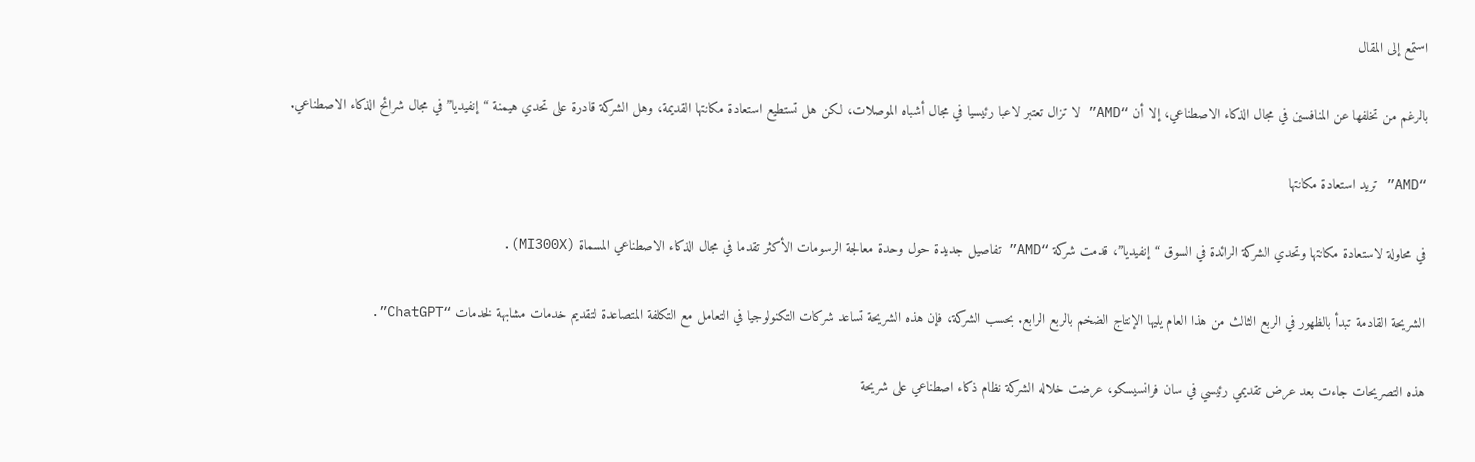استمع إلى المقال

بالرغم من تخلفها عن المنافسين في مجال الذكاء الاصطناعي، إلا أن “AMD” لا تزال تعتبر لاعبا رئيسيا في مجال أشباه الموصلات، لكن هل تستطيع استعادة مكانتها القديمة، وهل الشركة قادرة على تحدي هيمنة “إنفيديا” في مجال شرائح الذكاء الاصطناعي.

“AMD” تريد استعادة مكانتها

في محاولة لاستعادة مكانتها وتحدي الشركة الرائدة في السوق “إنفيديا”، قدمت شركة “AMD” تفاصيل جديدة حول وحدة معالجة الرسومات الأكثر تقدما في مجال الذكاء الاصطناعي المسماة (MI300X).

الشريحة القادمة تبدأ بالظهور في الربع الثالث من هذا العام يليها الإنتاج الضخم بالربع الرابع. بحسب الشركة، فإن هذه الشريحة تساعد شركات التكنولوجيا في التعامل مع التكلفة المتصاعدة لتقديم خدمات مشابهة لخدمات “ChatGPT”.

هذه التصريحات جاءت بعد عرض تقديمي رئيسي في سان فرانسيسكو، عرضت خلاله الشركة نظام ذكاء اصطناعي على شريحة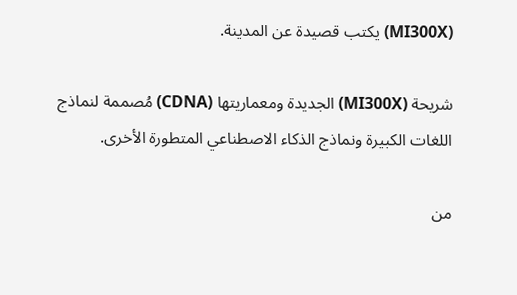(MI300X) يكتب قصيدة عن المدينة.

شريحة (MI300X) الجديدة ومعماريتها (CDNA) مُصممة لنماذج اللغات الكبيرة ونماذج الذكاء الاصطناعي المتطورة الأخرى.

من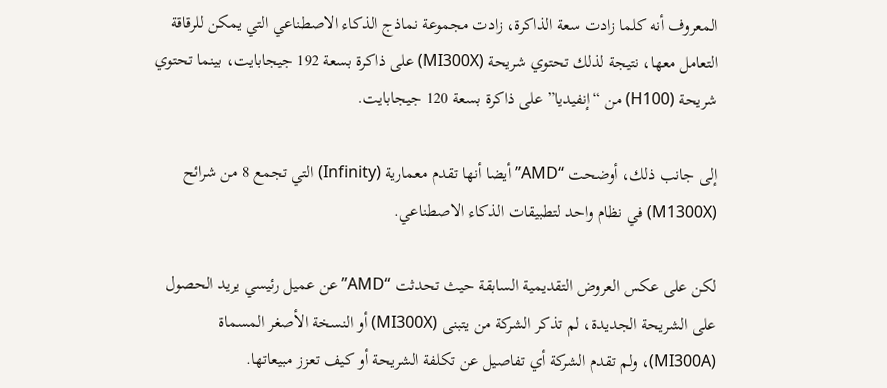المعروف أنه كلما زادت سعة الذاكرة، زادت مجموعة نماذج الذكاء الاصطناعي التي يمكن للرقاقة التعامل معها، نتيجة لذلك تحتوي شريحة (MI300X) على ذاكرة بسعة 192 جيجابايت، بينما تحتوي شريحة (H100) من “إنفيديا” على ذاكرة بسعة 120 جيجابايت.

إلى جانب ذلك، أوضحت “AMD” أيضا أنها تقدم معمارية (Infinity) التي تجمع 8 من شرائح (M1300X) في نظام واحد لتطبيقات الذكاء الاصطناعي.

لكن على عكس العروض التقديمية السابقة حيث تحدثت “AMD” عن عميل رئيسي يريد الحصول على الشريحة الجديدة، لم تذكر الشركة من يتبنى (MI300X) أو النسخة الأصغر المسماة (MI300A)، ولم تقدم الشركة أي تفاصيل عن تكلفة الشريحة أو كيف تعزز مبيعاتها.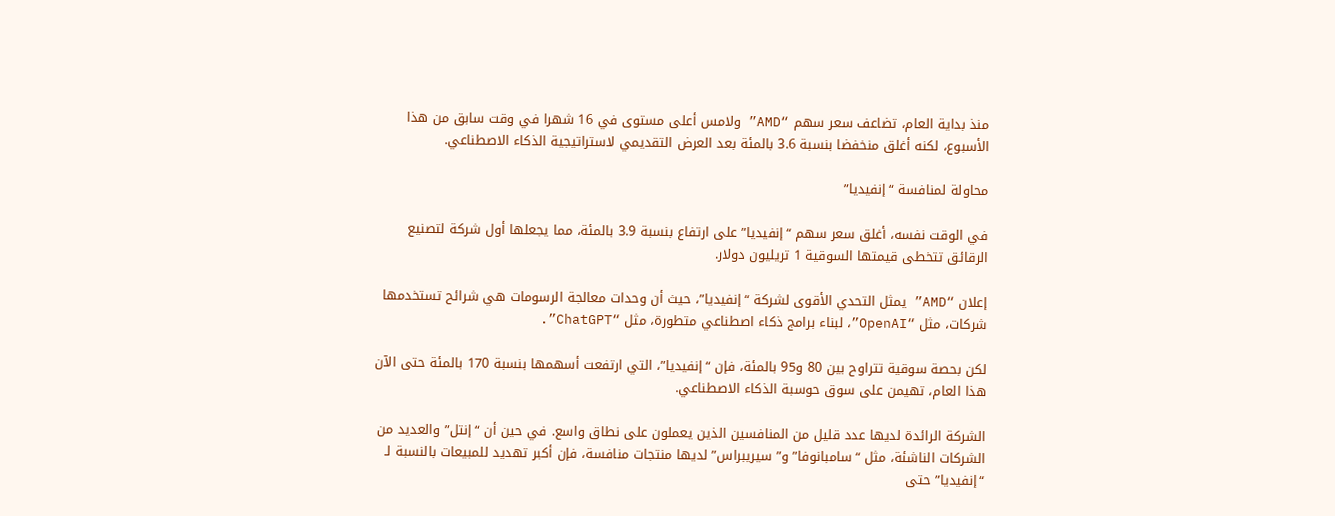منذ بداية العام، تضاعف سعر سهم “AMD” ولامس أعلى مستوى في 16 شهرا في وقت سابق من هذا الأسبوع، لكنه أغلق منخفضا بنسبة 3.6 بالمئة بعد العرض التقديمي لاستراتيجية الذكاء الاصطناعي.

محاولة لمنافسة “إنفيديا”

في الوقت نفسه، أغلق سعر سهم “إنفيديا” على ارتفاع بنسبة 3.9 بالمئة، مما يجعلها أول شركة لتصنيع الرقائق تتخطى قيمتها السوقية 1 تريليون دولار.

إعلان “AMD” يمثل التحدي الأقوى لشركة “إنفيديا”، حيث أن وحدات معالجة الرسومات هي شرائح تستخدمها شركات، مثل “OpenAI”، لبناء برامج ذكاء اصطناعي متطورة، مثل “ChatGPT”.

لكن بحصة سوقية تتراوح بين 80 و95 بالمئة، فإن “إنفيديا”، التي ارتفعت أسهمها بنسبة 170 بالمئة حتى الآن هذا العام، تهيمن على سوق حوسبة الذكاء الاصطناعي.

الشركة الرائدة لديها عدد قليل من المنافسين الذين يعملون على نطاق واسع. في حين أن “إنتل” والعديد من الشركات الناشئة، مثل “سامبانوفا” و”سيريبراس” لديها منتجات منافسة، فإن أكبر تهديد للمبيعات بالنسبة لـ “إنفيديا” حتى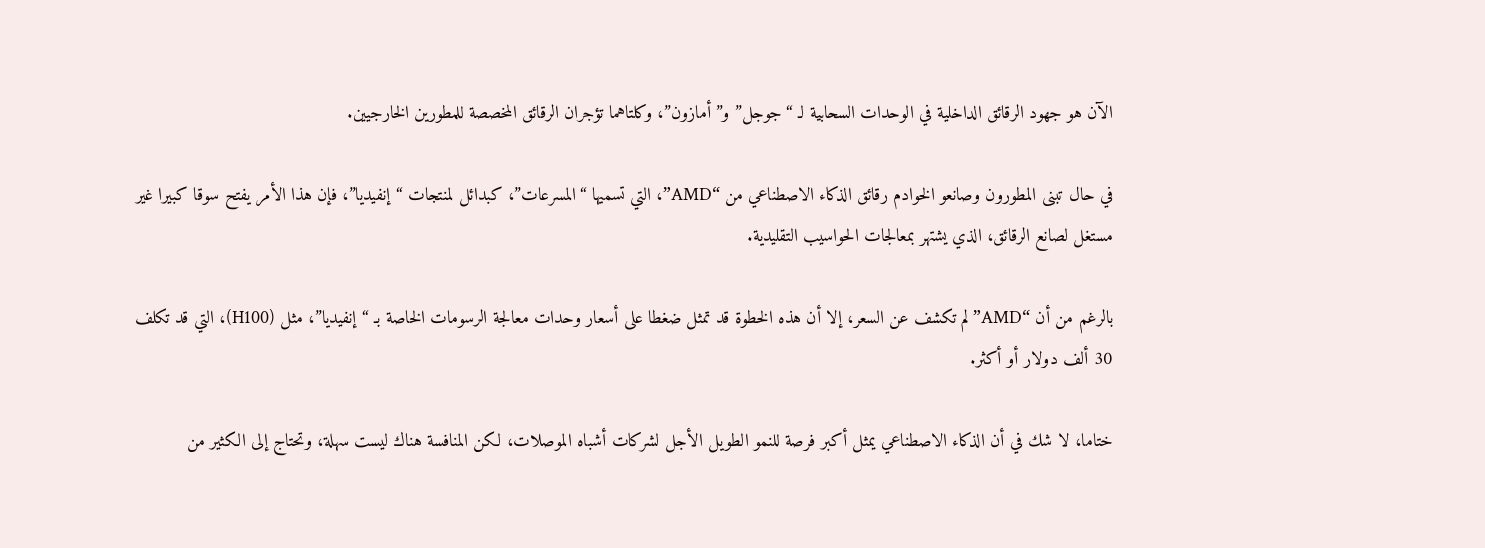الآن هو جهود الرقائق الداخلية في الوحدات السحابية لـ “جوجل” و”أمازون”، وكلتاهما تؤجران الرقائق المخصصة للمطورين الخارجيين.

في حال تبنى المطورون وصانعو الخوادم رقائق الذكاء الاصطناعي من “AMD”، التي تسميها “المسرعات”، كبدائل لمنتجات “إنفيديا”، فإن هذا الأمر يفتح سوقا كبيرا غير مستغل لصانع الرقائق، الذي يشتهر بمعالجات الحواسيب التقليدية.

بالرغم من أن “AMD” لم تكشف عن السعر، إلا أن هذه الخطوة قد تمثل ضغطا على أسعار وحدات معالجة الرسومات الخاصة بـ “إنفيديا”، مثل (H100)، التي قد تكلف 30 ألف دولار أو أكثر.

ختاما، لا شك في أن الذكاء الاصطناعي يمثل أكبر فرصة للنمو الطويل الأجل لشركات أشباه الموصلات، لكن المنافسة هناك ليست سهلة، وتحتاج إلى الكثير من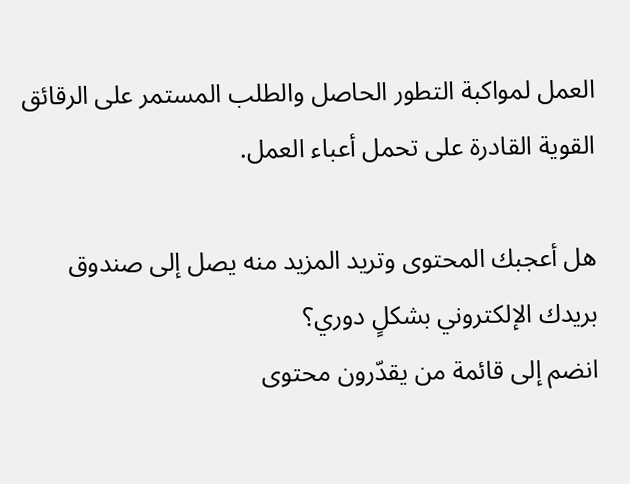العمل لمواكبة التطور الحاصل والطلب المستمر على الرقائق القوية القادرة على تحمل أعباء العمل.

هل أعجبك المحتوى وتريد المزيد منه يصل إلى صندوق بريدك الإلكتروني بشكلٍ دوري؟
انضم إلى قائمة من يقدّرون محتوى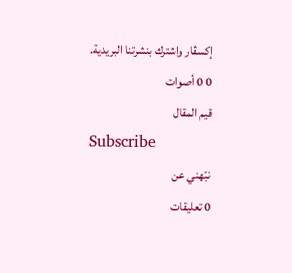إكسڤار واشترك بنشرتنا البريدية.
0 0 أصوات
قيم المقال
Subscribe
نبّهني عن
0 تعليقات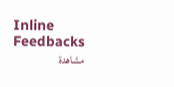Inline Feedbacks
مشاهدة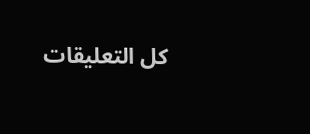كل التعليقات